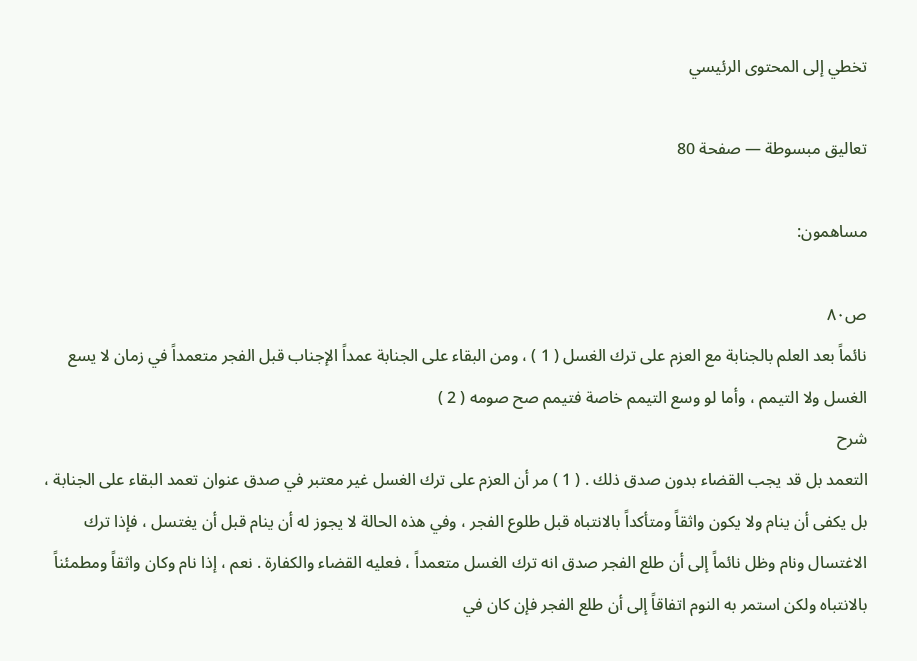تخطي إلى المحتوى الرئيسي

تعاليق مبسوطة — صفحة 80

مساهمون:

ص٨٠
نائماً بعد العلم بالجنابة مع العزم على ترك الغسل ( 1 ) ، ومن البقاء على الجنابة عمداً الإجناب قبل الفجر متعمداً في زمان لا يسع الغسل ولا التيمم ، وأما لو وسع التيمم خاصة فتيمم صح صومه ( 2 )
شرح
التعمد بل قد يجب القضاء بدون صدق ذلك . ( 1 ) مر أن العزم على ترك الغسل غير معتبر في صدق عنوان تعمد البقاء على الجنابة ، بل يكفى أن ينام ولا يكون واثقاً ومتأكداً بالانتباه قبل طلوع الفجر ، وفي هذه الحالة لا يجوز له أن ينام قبل أن يغتسل ، فإذا ترك الاغتسال ونام وظل نائماً إلى أن طلع الفجر صدق انه ترك الغسل متعمداً ، فعليه القضاء والكفارة . نعم ، إذا نام وكان واثقاً ومطمئناً بالانتباه ولكن استمر به النوم اتفاقاً إلى أن طلع الفجر فإن كان في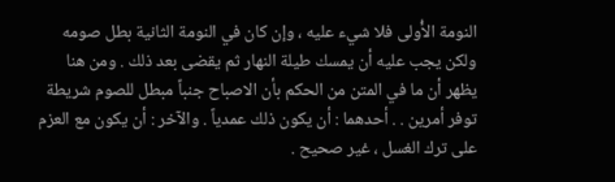النومة الأُولى فلا شيء عليه ، وإن كان في النومة الثانية بطل صومه ولكن يجب عليه أن يمسك طيلة النهار ثم يقضى بعد ذلك . ومن هنا يظهر أن ما في المتن من الحكم بأن الاصباح جنباً مبطل للصوم شريطة توفر أمرين . . أحدهما : أن يكون ذلك عمدياً . والآخر : أن يكون مع العزم على ترك الغسل ، غير صحيح .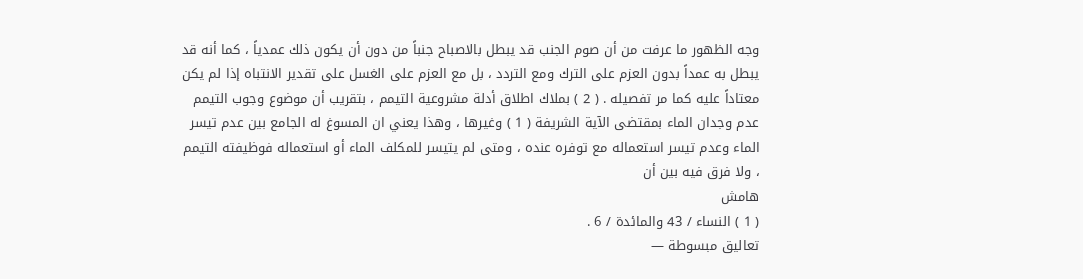وجه الظهور ما عرفت من أن صوم الجنب قد يبطل بالاصباح جنباً من دون أن يكون ذلك عمدياً ، كما أنه قد يبطل به عمداً بدون العزم على الترك ومع التردد ، بل مع العزم على الغسل على تقدير الانتباه إذا لم يكن معتاداً عليه كما مر تفصيله . ( 2 ) بملاك اطلاق أدلة مشروعية التيمم ، بتقريب أن موضوع وجوب التيمم عدم وجدان الماء بمقتضى الآية الشريفة ( 1 ) وغيرها ، وهذا يعني ان المسوغ له الجامع بين عدم تيسر الماء وعدم تيسر استعماله مع توفره عنده ، ومتى لم يتيسر للمكلف الماء أو استعماله فوظيفته التيمم ، ولا فرق فيه بين أن
هامش
( 1 ) النساء / 43 والمائدة / 6 .
تعاليق مبسوطة —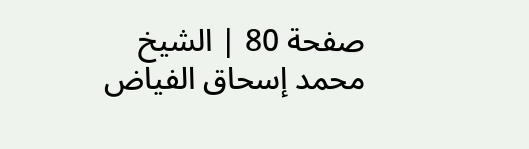صفحة 80 | الشيخ محمد إسحاق الفياض